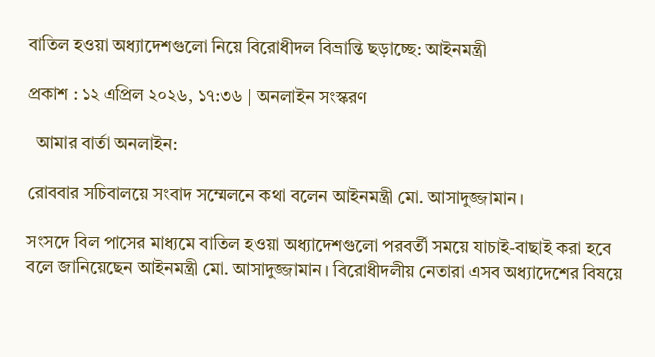বাতিল হওয়া অধ্যাদেশগুলো নিয়ে বিরোধীদল বিভ্রান্তি ছড়াচ্ছে: আইনমন্ত্রী

প্রকাশ : ১২ এপ্রিল ২০২৬, ১৭:৩৬ | অনলাইন সংস্করণ

  আমার বার্তা অনলাইন:

রোববার সচিবালয়ে সংবাদ সম্মেলনে কথা বলেন আইনমন্ত্রী মো. আসাদুজ্জামান।

সংসদে বিল পাসের মাধ্যমে বাতিল হওয়া অধ্যাদেশগুলো পরবর্তী সময়ে যাচাই-বাছাই করা হবে বলে জানিয়েছেন আইনমন্ত্রী মো. আসাদুজ্জামান। বিরোধীদলীয় নেতারা এসব অধ্যাদেশের বিষয়ে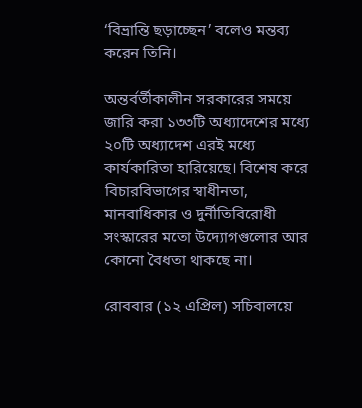‘বিভ্রান্তি ছড়াচ্ছেন’ বলেও মন্তব্য করেন তিনি।

অন্তর্বর্তীকালীন সরকারের সময়ে জারি করা ১৩৩টি অধ্যাদেশের মধ্যে ২০টি অধ্যাদেশ এরই মধ্যে কার্যকারিতা হারিয়েছে। বিশেষ করে বিচারবিভাগের স্বাধীনতা, মানবাধিকার ও দুর্নীতিবিরোধী সংস্কারের মতো উদ্যোগগুলোর আর কোনো বৈধতা থাকছে না।

রোববার (১২ এপ্রিল) সচিবালয়ে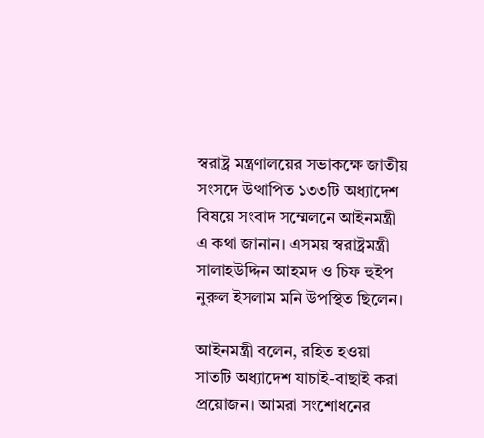স্বরাষ্ট্র মন্ত্রণালয়ের সভাকক্ষে জাতীয় সংসদে উত্থাপিত ১৩৩টি অধ্যাদেশ বিষয়ে সংবাদ সম্মেলনে আইনমন্ত্রী এ কথা জানান। এসময় স্বরাষ্ট্রমন্ত্রী সালাহউদ্দিন আহমদ ও চিফ হুইপ নুরুল ইসলাম মনি উপস্থিত ছিলেন।

আইনমন্ত্রী বলেন, রহিত হওয়া সাতটি অধ্যাদেশ যাচাই-বাছাই করা প্রয়োজন। আমরা সংশোধনের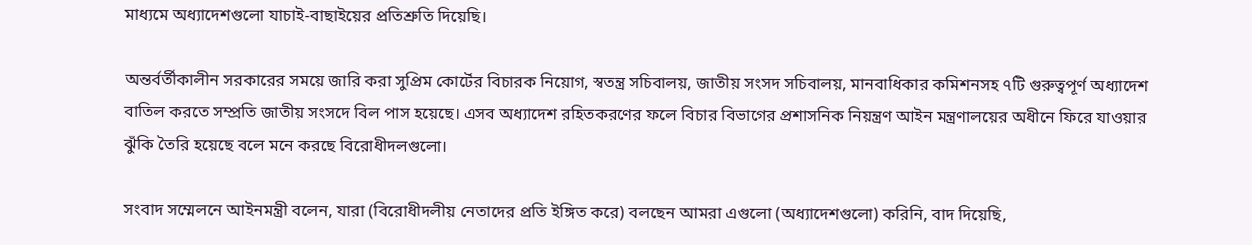মাধ্যমে অধ্যাদেশগুলো যাচাই-বাছাইয়ের প্রতিশ্রুতি দিয়েছি।

অন্তর্বর্তীকালীন সরকারের সময়ে জারি করা সুপ্রিম কোর্টের বিচারক নিয়োগ, স্বতন্ত্র সচিবালয়, জাতীয় সংসদ সচিবালয়, মানবাধিকার কমিশনসহ ৭টি গুরুত্বপূর্ণ অধ্যাদেশ বাতিল করতে সম্প্রতি জাতীয় সংসদে বিল পাস হয়েছে। এসব অধ্যাদেশ রহিতকরণের ফলে বিচার বিভাগের প্রশাসনিক নিয়ন্ত্রণ আইন মন্ত্রণালয়ের অধীনে ফিরে যাওয়ার ঝুঁকি তৈরি হয়েছে বলে মনে করছে বিরোধীদলগুলো।

সংবাদ সম্মেলনে আইনমন্ত্রী বলেন, যারা (বিরোধীদলীয় নেতাদের প্রতি ইঙ্গিত করে) বলছেন আমরা এগুলো (অধ্যাদেশগুলো) করিনি, বাদ দিয়েছি,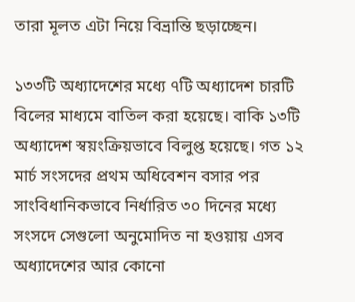তারা মূলত এটা নিয়ে বিভ্রান্তি ছড়াচ্ছেন।

১৩৩টি অধ্যাদেশের মধ্যে ৭টি অধ্যাদেশ চারটি বিলের মাধ্যমে বাতিল করা হয়েছে। বাকি ১৩টি অধ্যাদেশ স্বয়ংক্রিয়ভাবে বিলুপ্ত হয়েছে। গত ১২ মার্চ সংসদের প্রথম অধিবেশন বসার পর সাংবিধানিকভাবে নির্ধারিত ৩০ দিনের মধ্যে সংসদে সেগুলো অনুমোদিত না হওয়ায় এসব অধ্যাদেশের আর কোনো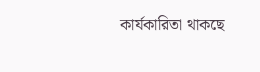কার্যকারিতা থাকছে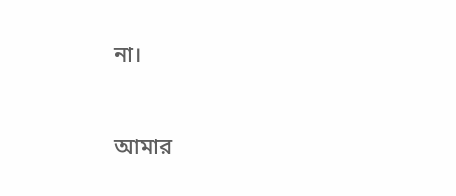না।


আমার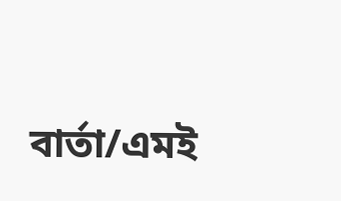বার্তা/এমই